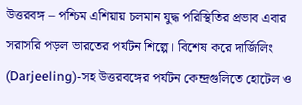উত্তরবঙ্গ – পশ্চিম এশিয়ায় চলমান যুদ্ধ পরিস্থিতির প্রভাব এবার সরাসরি পড়ল ভারতের পর্যটন শিল্পে। বিশেষ করে দার্জিলিং (Darjeeling)-সহ উত্তরবঙ্গের পর্যটন কেন্দ্রগুলিতে হোটেল ও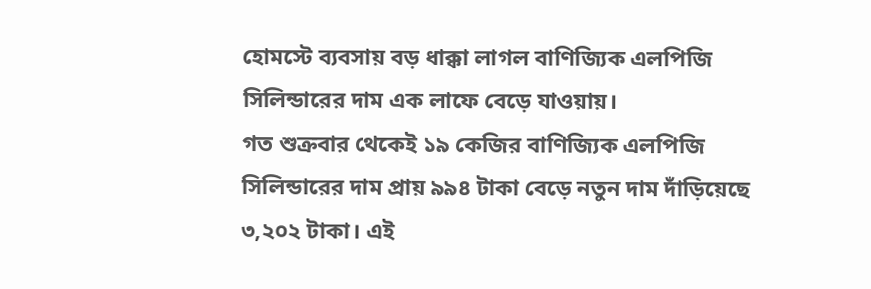হোমস্টে ব্যবসায় বড় ধাক্কা লাগল বাণিজ্যিক এলপিজি সিলিন্ডারের দাম এক লাফে বেড়ে যাওয়ায়।
গত শুক্রবার থেকেই ১৯ কেজির বাণিজ্যিক এলপিজি সিলিন্ডারের দাম প্রায় ৯৯৪ টাকা বেড়ে নতুন দাম দাঁড়িয়েছে ৩,২০২ টাকা। এই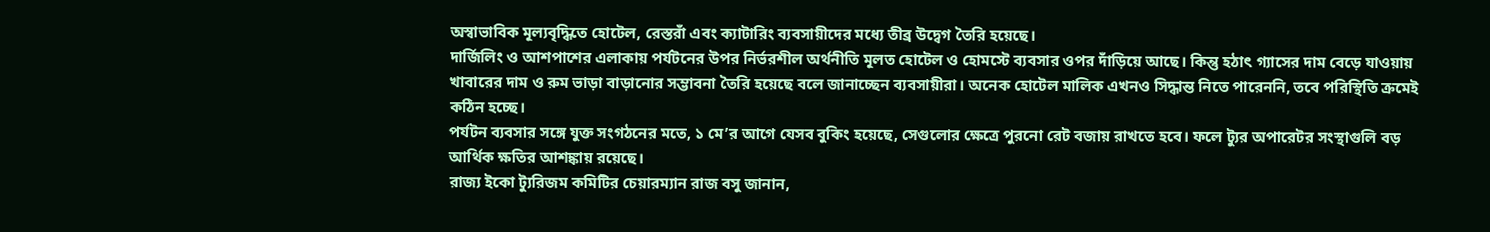অস্বাভাবিক মূল্যবৃদ্ধিতে হোটেল, রেস্তরাঁ এবং ক্যাটারিং ব্যবসায়ীদের মধ্যে তীব্র উদ্বেগ তৈরি হয়েছে।
দার্জিলিং ও আশপাশের এলাকায় পর্যটনের উপর নির্ভরশীল অর্থনীতি মূলত হোটেল ও হোমস্টে ব্যবসার ওপর দাঁড়িয়ে আছে। কিন্তু হঠাৎ গ্যাসের দাম বেড়ে যাওয়ায় খাবারের দাম ও রুম ভাড়া বাড়ানোর সম্ভাবনা তৈরি হয়েছে বলে জানাচ্ছেন ব্যবসায়ীরা। অনেক হোটেল মালিক এখনও সিদ্ধান্ত নিতে পারেননি, তবে পরিস্থিতি ক্রমেই কঠিন হচ্ছে।
পর্যটন ব্যবসার সঙ্গে যুক্ত সংগঠনের মতে, ১ মে’র আগে যেসব বুকিং হয়েছে, সেগুলোর ক্ষেত্রে পুরনো রেট বজায় রাখতে হবে। ফলে ট্যুর অপারেটর সংস্থাগুলি বড় আর্থিক ক্ষতির আশঙ্কায় রয়েছে।
রাজ্য ইকো ট্যুরিজম কমিটির চেয়ারম্যান রাজ বসু জানান,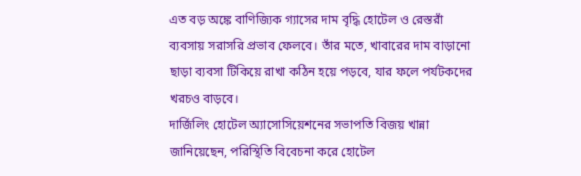এত বড় অঙ্কে বাণিজ্যিক গ্যাসের দাম বৃদ্ধি হোটেল ও রেস্তরাঁ ব্যবসায় সরাসরি প্রভাব ফেলবে। তাঁর মতে, খাবারের দাম বাড়ানো ছাড়া ব্যবসা টিকিয়ে রাখা কঠিন হয়ে পড়বে, যার ফলে পর্যটকদের খরচও বাড়বে।
দার্জিলিং হোটেল অ্যাসোসিয়েশনের সভাপতি বিজয় খান্না জানিয়েছেন, পরিস্থিতি বিবেচনা করে হোটেল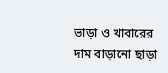ভাড়া ও খাবারের দাম বাড়ানো ছাড়া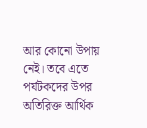আর কোনো উপায় নেই। তবে এতে পর্যটকদের উপর অতিরিক্ত আর্থিক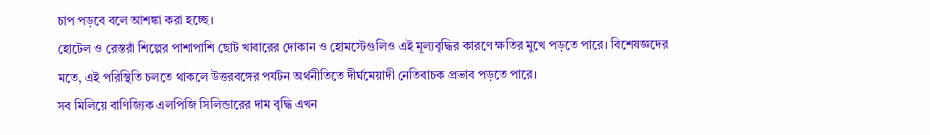চাপ পড়বে বলে আশঙ্কা করা হচ্ছে।
হোটেল ও রেস্তরাঁ শিল্পের পাশাপাশি ছোট খাবারের দোকান ও হোমস্টেগুলিও এই মূল্যবৃদ্ধির কারণে ক্ষতির মুখে পড়তে পারে। বিশেষজ্ঞদের মতে, এই পরিস্থিতি চলতে থাকলে উত্তরবঙ্গের পর্যটন অর্থনীতিতে দীর্ঘমেয়াদী নেতিবাচক প্রভাব পড়তে পারে।
সব মিলিয়ে বাণিজ্যিক এলপিজি সিলিন্ডারের দাম বৃদ্ধি এখন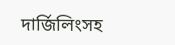দার্জিলিংসহ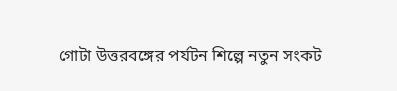গোটা উত্তরবঙ্গের পর্যটন শিল্পে নতুন সংকট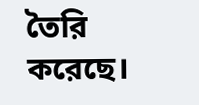তৈরি করেছে।